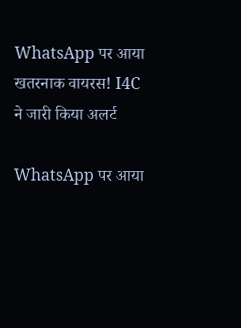WhatsApp पर आया खतरनाक वायरस! I4C ने जारी किया अलर्ट

WhatsApp पर आया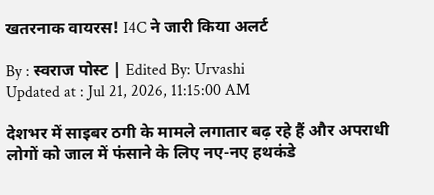खतरनाक वायरस! I4C ने जारी किया अलर्ट

By : स्वराज पोस्ट | Edited By: Urvashi
Updated at : Jul 21, 2026, 11:15:00 AM

देशभर में साइबर ठगी के मामले लगातार बढ़ रहे हैं और अपराधी लोगों को जाल में फंसाने के लिए नए-नए हथकंडे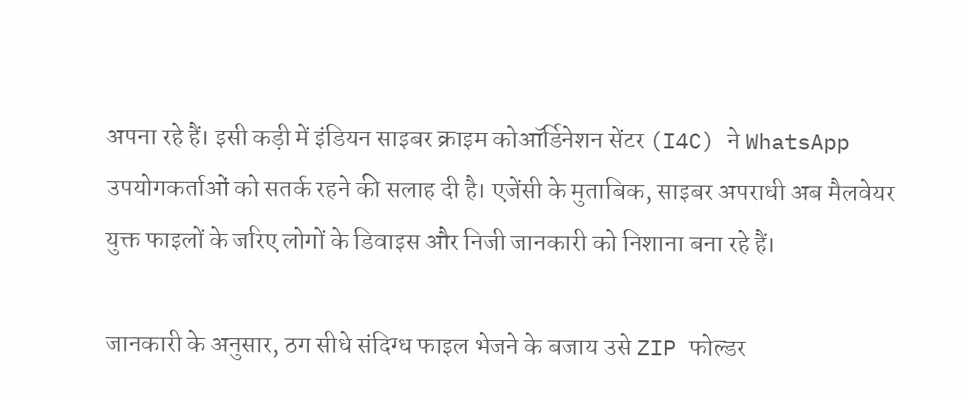अपना रहे हैं। इसी कड़ी में इंडियन साइबर क्राइम कोऑर्डिनेशन सेंटर (I4C) ने WhatsApp उपयोगकर्ताओं को सतर्क रहने की सलाह दी है। एजेंसी के मुताबिक, साइबर अपराधी अब मैलवेयर युक्त फाइलों के जरिए लोगों के डिवाइस और निजी जानकारी को निशाना बना रहे हैं।

जानकारी के अनुसार, ठग सीधे संदिग्ध फाइल भेजने के बजाय उसे ZIP फोल्डर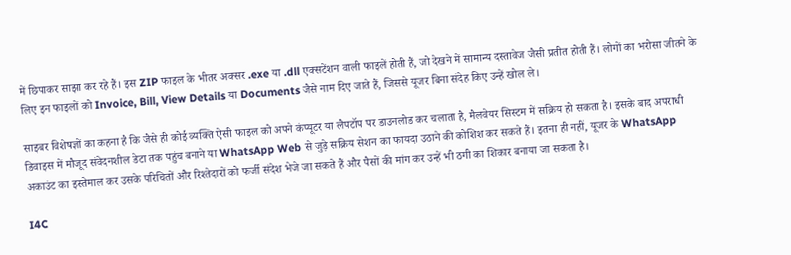में छिपाकर साझा कर रहे हैं। इस ZIP फाइल के भीतर अक्सर .exe या .dll एक्सटेंशन वाली फाइलें होती हैं, जो देखने में सामान्य दस्तावेज जैसी प्रतीत होती हैं। लोगों का भरोसा जीतने के लिए इन फाइलों को Invoice, Bill, View Details या Documents जैसे नाम दिए जाते हैं, जिससे यूजर बिना संदेह किए उन्हें खोल ले।

साइबर विशेषज्ञों का कहना है कि जैसे ही कोई व्यक्ति ऐसी फाइल को अपने कंप्यूटर या लैपटॉप पर डाउनलोड कर चलाता है, मैलवेयर सिस्टम में सक्रिय हो सकता है। इसके बाद अपराधी डिवाइस में मौजूद संवेदनशील डेटा तक पहुंच बनाने या WhatsApp Web से जुड़े सक्रिय सेशन का फायदा उठाने की कोशिश कर सकते हैं। इतना ही नहीं, यूजर के WhatsApp अकाउंट का इस्तेमाल कर उसके परिचितों और रिश्तेदारों को फर्जी संदेश भेजे जा सकते हैं और पैसों की मांग कर उन्हें भी ठगी का शिकार बनाया जा सकता है।

I4C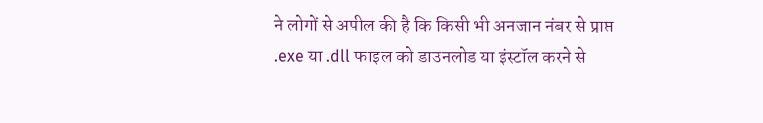ने लोगों से अपील की है कि किसी भी अनजान नंबर से प्राप्त .exe या .dll फाइल को डाउनलोड या इंस्टॉल करने से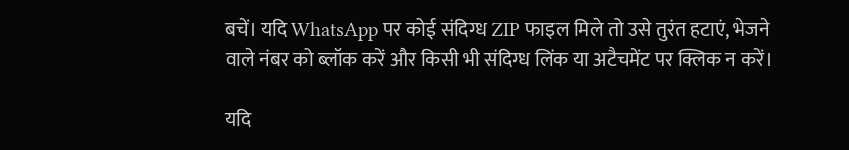बचें। यदि WhatsApp पर कोई संदिग्ध ZIP फाइल मिले तो उसे तुरंत हटाएं, भेजने वाले नंबर को ब्लॉक करें और किसी भी संदिग्ध लिंक या अटैचमेंट पर क्लिक न करें।

यदि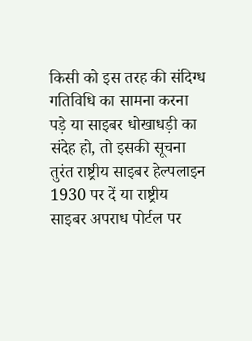किसी को इस तरह की संदिग्ध गतिविधि का सामना करना पड़े या साइबर धोखाधड़ी का संदेह हो, तो इसकी सूचना तुरंत राष्ट्रीय साइबर हेल्पलाइन 1930 पर दें या राष्ट्रीय साइबर अपराध पोर्टल पर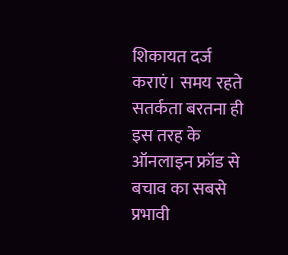शिकायत दर्ज कराएं। समय रहते सतर्कता बरतना ही इस तरह के ऑनलाइन फ्रॉड से बचाव का सबसे प्रभावी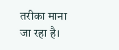तरीका माना जा रहा है।